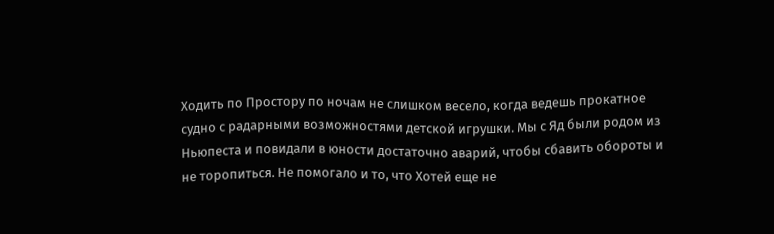Ходить по Простору по ночам не слишком весело, когда ведешь прокатное судно с радарными возможностями детской игрушки. Мы с Яд были родом из Ньюпеста и повидали в юности достаточно аварий, чтобы сбавить обороты и не торопиться. Не помогало и то, что Хотей еще не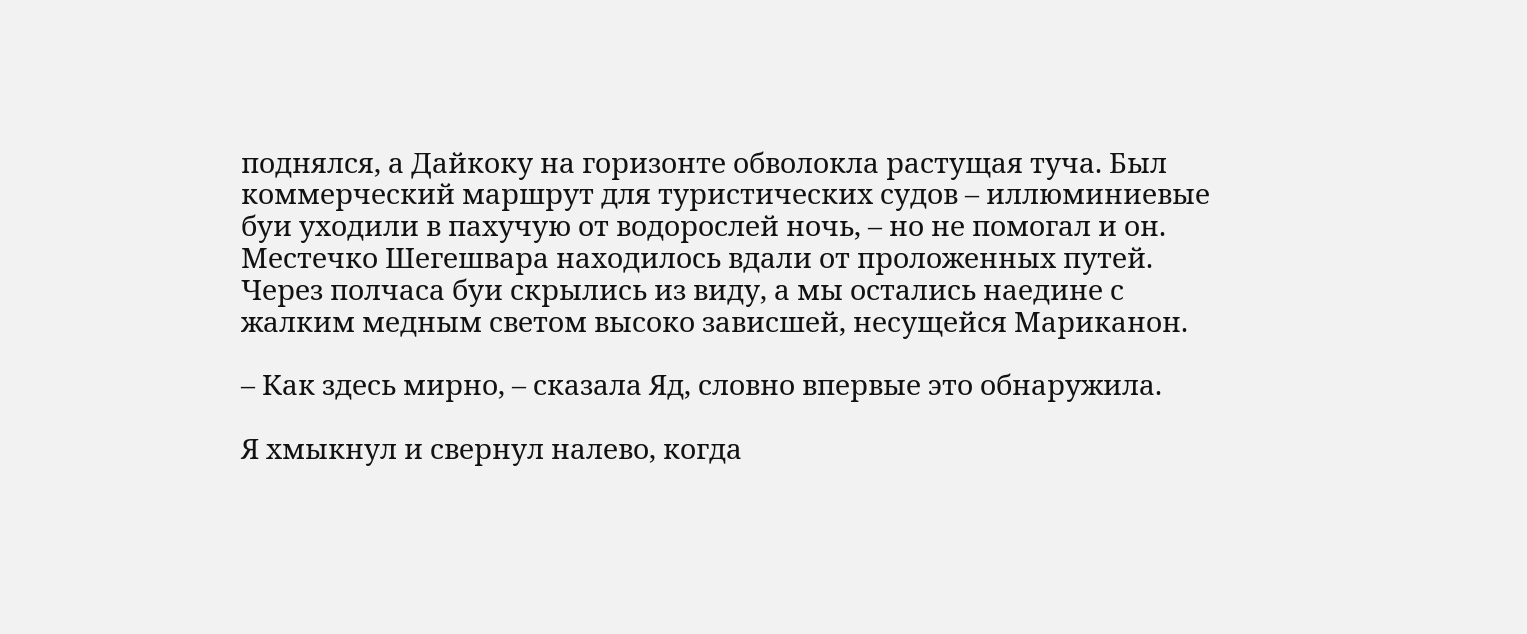поднялся, а Дайкоку на горизонте обволокла растущая туча. Был коммерческий маршрут для туристических судов – иллюминиевые буи уходили в пахучую от водорослей ночь, – но не помогал и он. Местечко Шегешвара находилось вдали от проложенных путей. Через полчаса буи скрылись из виду, а мы остались наедине с жалким медным светом высоко зависшей, несущейся Мариканон.

– Как здесь мирно, – сказала Яд, словно впервые это обнаружила.

Я хмыкнул и свернул налево, когда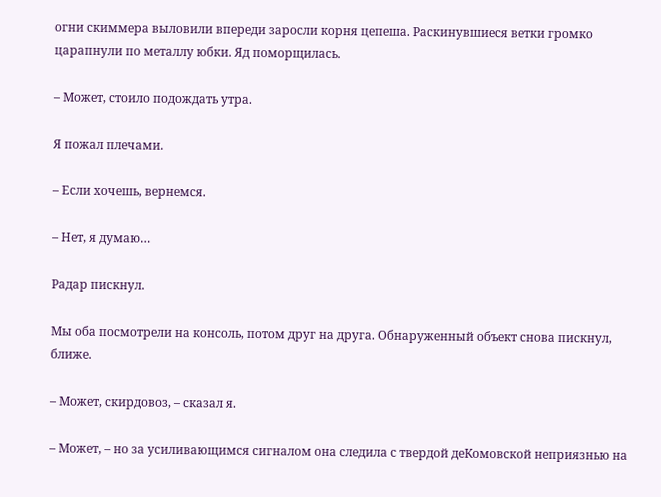огни скиммера выловили впереди заросли корня цепеша. Раскинувшиеся ветки громко царапнули по металлу юбки. Яд поморщилась.

– Может, стоило подождать утра.

Я пожал плечами.

– Если хочешь, вернемся.

– Нет, я думаю…

Радар пискнул.

Мы оба посмотрели на консоль, потом друг на друга. Обнаруженный объект снова пискнул, ближе.

– Может, скирдовоз, – сказал я.

– Может, – но за усиливающимся сигналом она следила с твердой деКомовской неприязнью на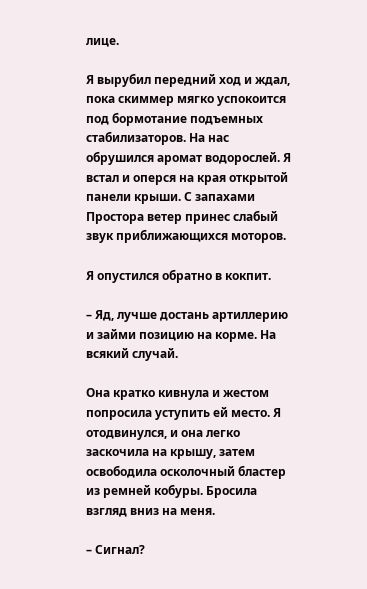лице.

Я вырубил передний ход и ждал, пока скиммер мягко успокоится под бормотание подъемных стабилизаторов. На нас обрушился аромат водорослей. Я встал и оперся на края открытой панели крыши. С запахами Простора ветер принес слабый звук приближающихся моторов.

Я опустился обратно в кокпит.

– Яд, лучше достань артиллерию и займи позицию на корме. На всякий случай.

Она кратко кивнула и жестом попросила уступить ей место. Я отодвинулся, и она легко заскочила на крышу, затем освободила осколочный бластер из ремней кобуры. Бросила взгляд вниз на меня.

– Сигнал?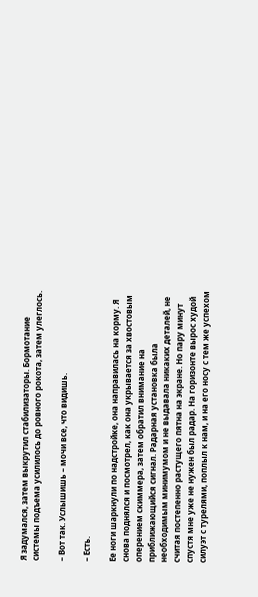Я задумался, затем выкрутил стабилизаторы. Бормотание системы подъема усилилось до ровного рокота, затем улеглось.

– Вот так. Услышишь – мочи все, что видишь.

– Есть.

Ее ноги шаркнули по надстройке, она направилась на корму. Я снова поднялся и посмотрел, как она укрывается за хвостовым оперением скиммера, затем обратил внимание на приближающийся сигнал. Радарная установка была необходимым минимумом и не выдавала никаких деталей, не считая постепенно растущего пятна на экране. Но пару минут спустя мне уже не нужен был радар. На горизонте вырос худой силуэт с турелями, поплыл к нам, и на его носу с тем же успехом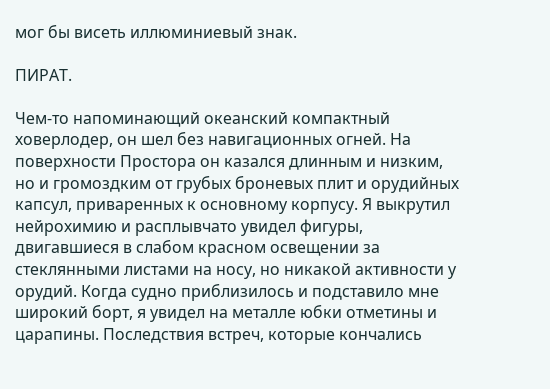мог бы висеть иллюминиевый знак.

ПИРАТ.

Чем-то напоминающий океанский компактный ховерлодер, он шел без навигационных огней. На поверхности Простора он казался длинным и низким, но и громоздким от грубых броневых плит и орудийных капсул, приваренных к основному корпусу. Я выкрутил нейрохимию и расплывчато увидел фигуры, двигавшиеся в слабом красном освещении за стеклянными листами на носу, но никакой активности у орудий. Когда судно приблизилось и подставило мне широкий борт, я увидел на металле юбки отметины и царапины. Последствия встреч, которые кончались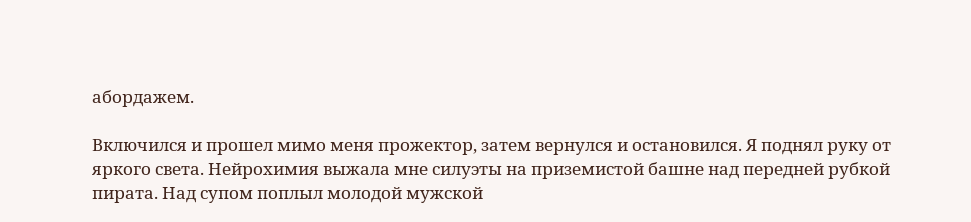абордажем.

Включился и прошел мимо меня прожектор, затем вернулся и остановился. Я поднял руку от яркого света. Нейрохимия выжала мне силуэты на приземистой башне над передней рубкой пирата. Над супом поплыл молодой мужской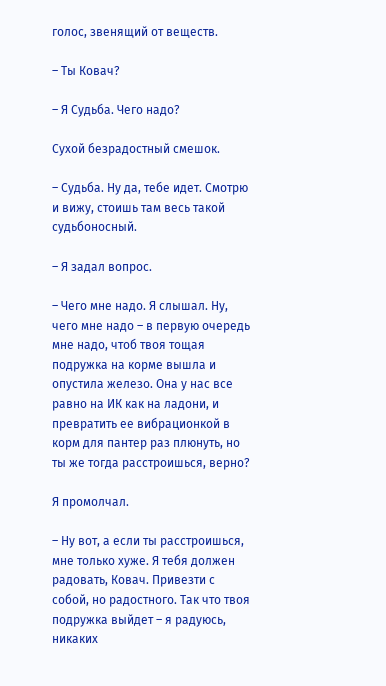голос, звенящий от веществ.

– Ты Ковач?

– Я Судьба. Чего надо?

Сухой безрадостный смешок.

– Судьба. Ну да, тебе идет. Смотрю и вижу, стоишь там весь такой судьбоносный.

– Я задал вопрос.

– Чего мне надо. Я слышал. Ну, чего мне надо – в первую очередь мне надо, чтоб твоя тощая подружка на корме вышла и опустила железо. Она у нас все равно на ИК как на ладони, и превратить ее вибрационкой в корм для пантер раз плюнуть, но ты же тогда расстроишься, верно?

Я промолчал.

– Ну вот, а если ты расстроишься, мне только хуже. Я тебя должен радовать, Ковач. Привезти с собой, но радостного. Так что твоя подружка выйдет – я радуюсь, никаких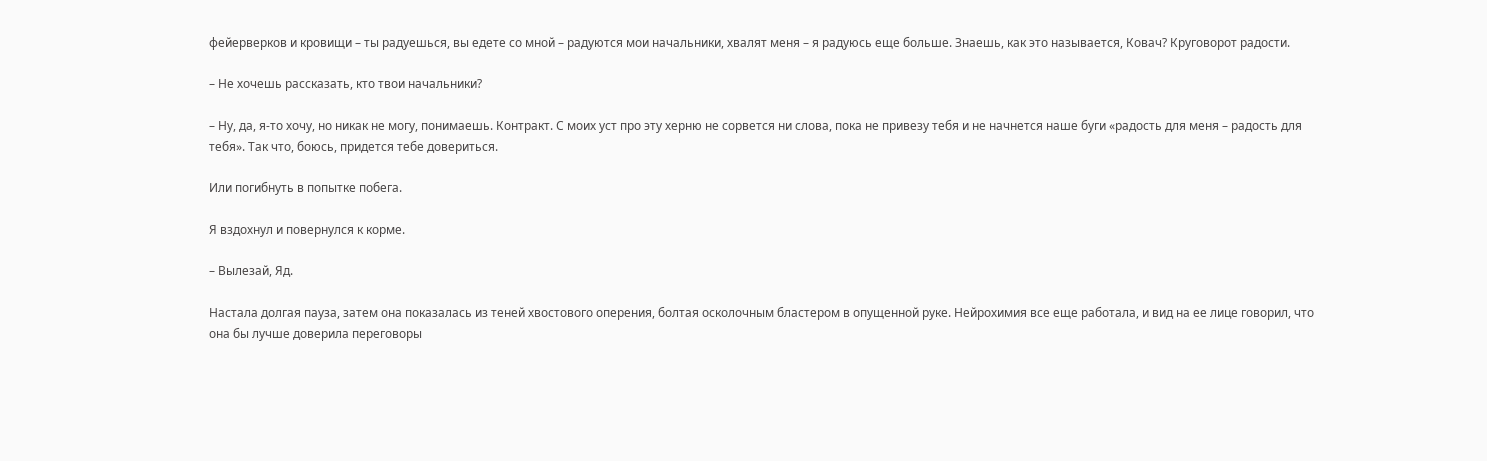фейерверков и кровищи – ты радуешься, вы едете со мной – радуются мои начальники, хвалят меня – я радуюсь еще больше. Знаешь, как это называется, Ковач? Круговорот радости.

– Не хочешь рассказать, кто твои начальники?

– Ну, да, я-то хочу, но никак не могу, понимаешь. Контракт. С моих уст про эту херню не сорвется ни слова, пока не привезу тебя и не начнется наше буги «радость для меня – радость для тебя». Так что, боюсь, придется тебе довериться.

Или погибнуть в попытке побега.

Я вздохнул и повернулся к корме.

– Вылезай, Яд.

Настала долгая пауза, затем она показалась из теней хвостового оперения, болтая осколочным бластером в опущенной руке. Нейрохимия все еще работала, и вид на ее лице говорил, что она бы лучше доверила переговоры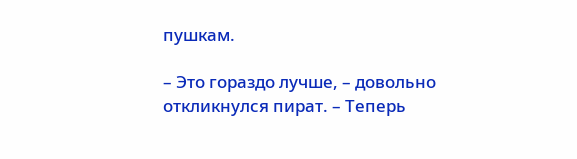пушкам.

– Это гораздо лучше, – довольно откликнулся пират. – Теперь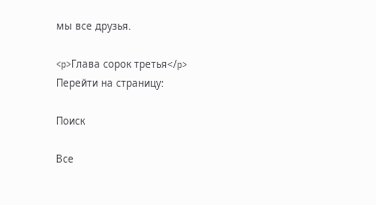мы все друзья.

<p>Глава сорок третья</p>
Перейти на страницу:

Поиск

Все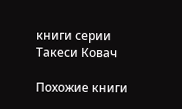книги серии Такеси Ковач

Похожие книги